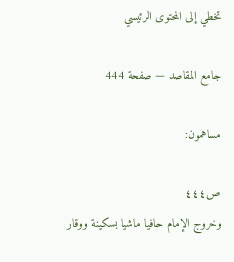تخطي إلى المحتوى الرئيسي

جامع المقاصد — صفحة 444

مساهمون:

ص٤٤٤
وخروج الإمام حافيا ماشيا بسكينة ووقار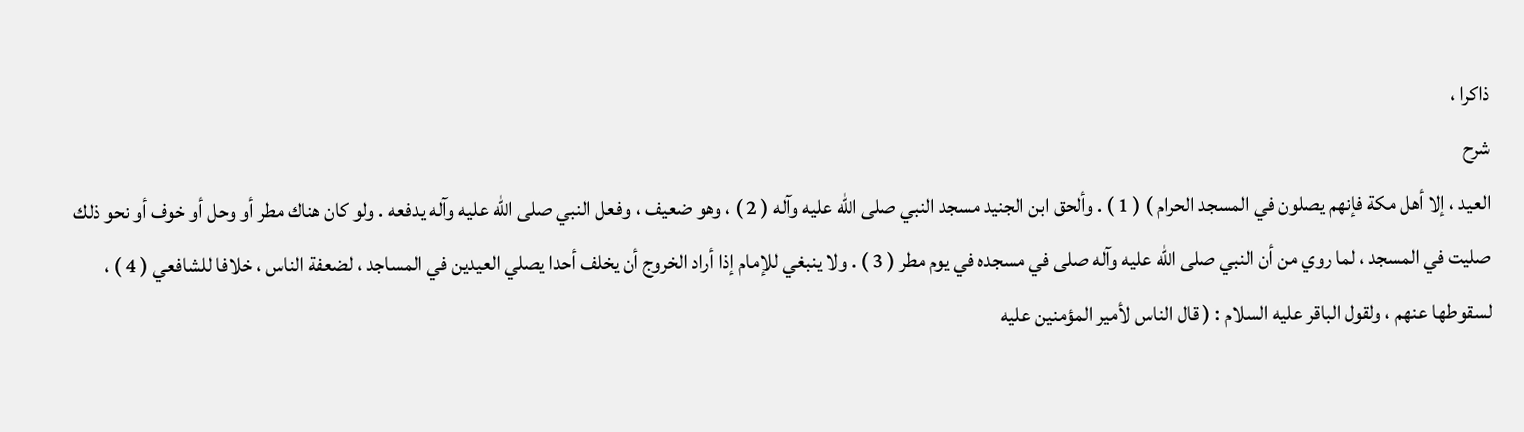ذاكرا ،
شرح
العيد ، إلا أهل مكة فإنهم يصلون في المسجد الحرام ) ( 1 ) . وألحق ابن الجنيد مسجد النبي صلى الله عليه وآله ( 2 ) ، وهو ضعيف ، وفعل النبي صلى الله عليه وآله يدفعه . ولو كان هناك مطر أو وحل أو خوف أو نحو ذلك صليت في المسجد ، لما روي من أن النبي صلى الله عليه وآله صلى في مسجده في يوم مطر ( 3 ) . ولا ينبغي للإمام إذا أراد الخروج أن يخلف أحدا يصلي العيدين في المساجد ، لضعفة الناس ، خلافا للشافعي ( 4 ) ، لسقوطها عنهم ، ولقول الباقر عليه السلام : ( قال الناس لأمير المؤمنين عليه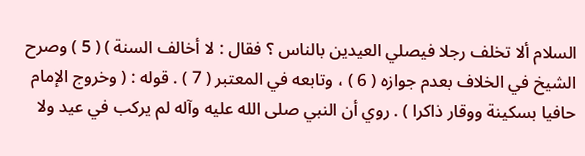السلام ألا تخلف رجلا فيصلي العيدين بالناس ؟ فقال : لا أخالف السنة ) ( 5 ) وصرح الشيخ في الخلاف بعدم جوازه ( 6 ) ، وتابعه في المعتبر ( 7 ) . قوله : ( وخروج الإمام حافيا بسكينة ووقار ذاكرا ) . روي أن النبي صلى الله عليه وآله لم يركب في عيد ولا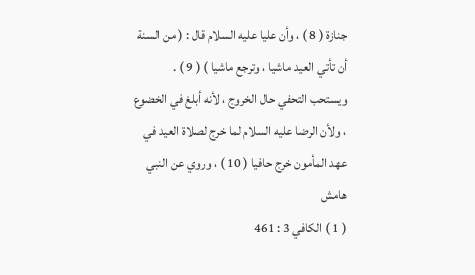جنازة ( 8 ) ، وأن عليا عليه السلام قال : ( من السنة أن تأتي العيد ماشيا ، وترجع ماشيا ) ( 9 ) . ويستحب التحفي حال الخروج ، لأنه أبلغ في الخضوع ، ولأن الرضا عليه السلام لما خرج لصلاة العيد في عهد المأمون خرج حافيا ( 10 ) ، وروي عن النبي
هامش
( 1 ) الكافي 3 : 461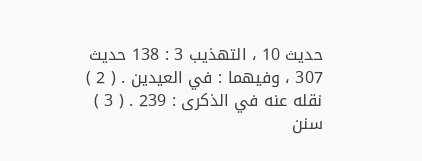حديث 10 ، التهذيب 3 : 138 حديث 307 ، وفيهما : في العيدين . ( 2 ) نقله عنه في الذكرى : 239 . ( 3 ) سنن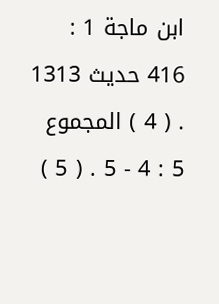ابن ماجة 1 : 416 حديث 1313 . ( 4 ) المجموع 5 : 4 - 5 . ( 5 )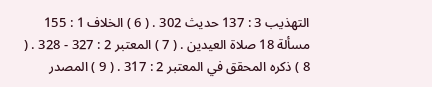التهذيب 3 : 137 حديث 302 . ( 6 ) الخلاف 1 : 155 مسألة 18 صلاة العيدين . ( 7 ) المعتبر 2 : 327 - 328 . ( 8 ) ذكره المحقق في المعتبر 2 : 317 . ( 9 ) المصدر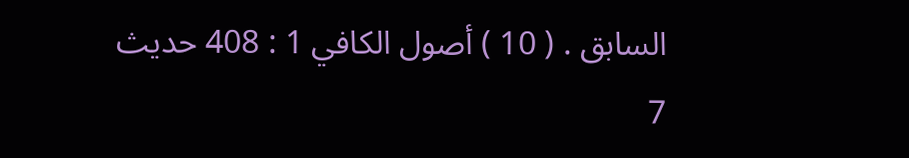السابق . ( 10 ) أصول الكافي 1 : 408 حديث 7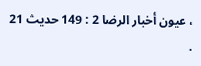، عيون أخبار الرضا 2 : 149 حديث 21 .